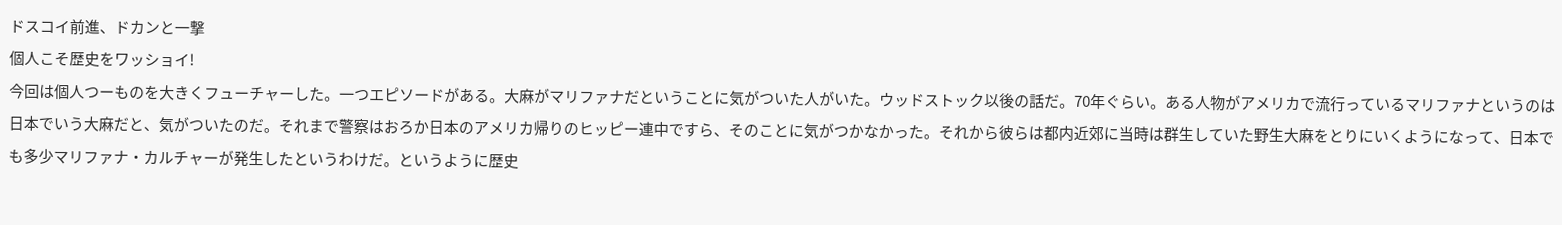ドスコイ前進、ドカンと一撃
個人こそ歴史をワッショイ!
今回は個人つーものを大きくフューチャーした。一つエピソードがある。大麻がマリファナだということに気がついた人がいた。ウッドストック以後の話だ。70年ぐらい。ある人物がアメリカで流行っているマリファナというのは日本でいう大麻だと、気がついたのだ。それまで警察はおろか日本のアメリカ帰りのヒッピー連中ですら、そのことに気がつかなかった。それから彼らは都内近郊に当時は群生していた野生大麻をとりにいくようになって、日本でも多少マリファナ・カルチャーが発生したというわけだ。というように歴史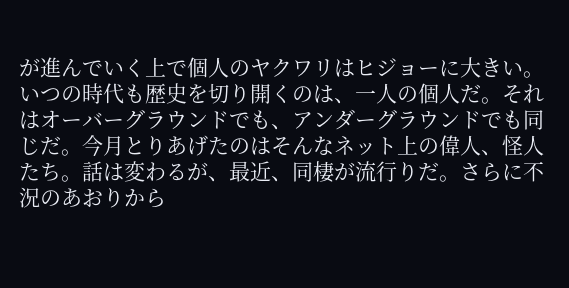が進んでいく上で個人のヤクワリはヒジョーに大きい。いつの時代も歴史を切り開くのは、一人の個人だ。それはオーバーグラウンドでも、アンダーグラウンドでも同じだ。今月とりあげたのはそんなネット上の偉人、怪人たち。話は変わるが、最近、同棲が流行りだ。さらに不況のあおりから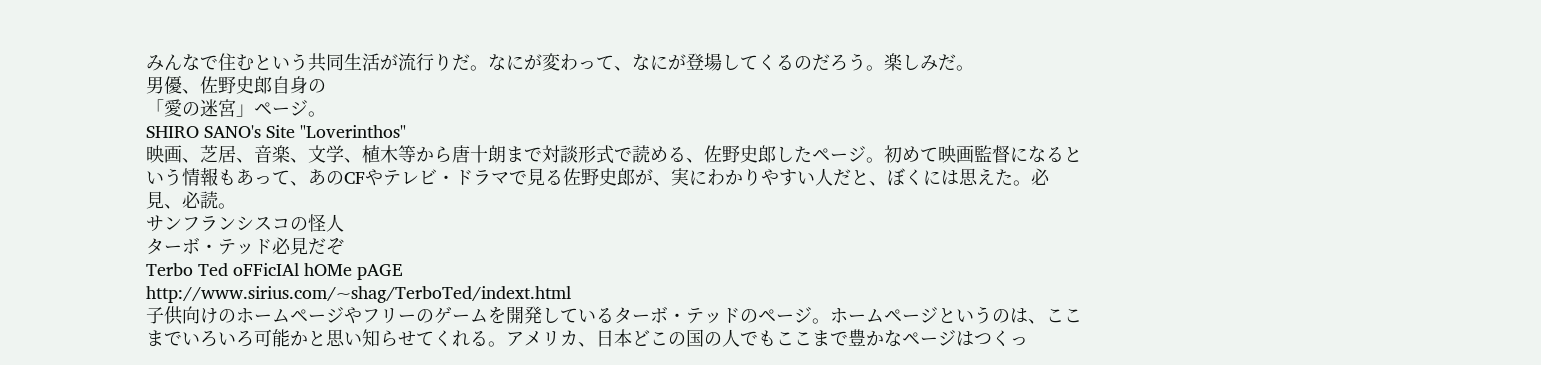みんなで住むという共同生活が流行りだ。なにが変わって、なにが登場してくるのだろう。楽しみだ。
男優、佐野史郎自身の
「愛の迷宮」ページ。
SHIRO SANO's Site "Loverinthos"
映画、芝居、音楽、文学、植木等から唐十朗まで対談形式で読める、佐野史郎したページ。初めて映画監督になるという情報もあって、あのCFやテレビ・ドラマで見る佐野史郎が、実にわかりやすい人だと、ぼくには思えた。必見、必読。
サンフランシスコの怪人
ターボ・テッド必見だぞ
Terbo Ted oFFicIAl hOMe pAGE
http://www.sirius.com/~shag/TerboTed/indext.html
子供向けのホームページやフリーのゲームを開発しているターボ・テッドのページ。ホームページというのは、ここまでいろいろ可能かと思い知らせてくれる。アメリカ、日本どこの国の人でもここまで豊かなページはつくっ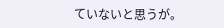ていないと思うが。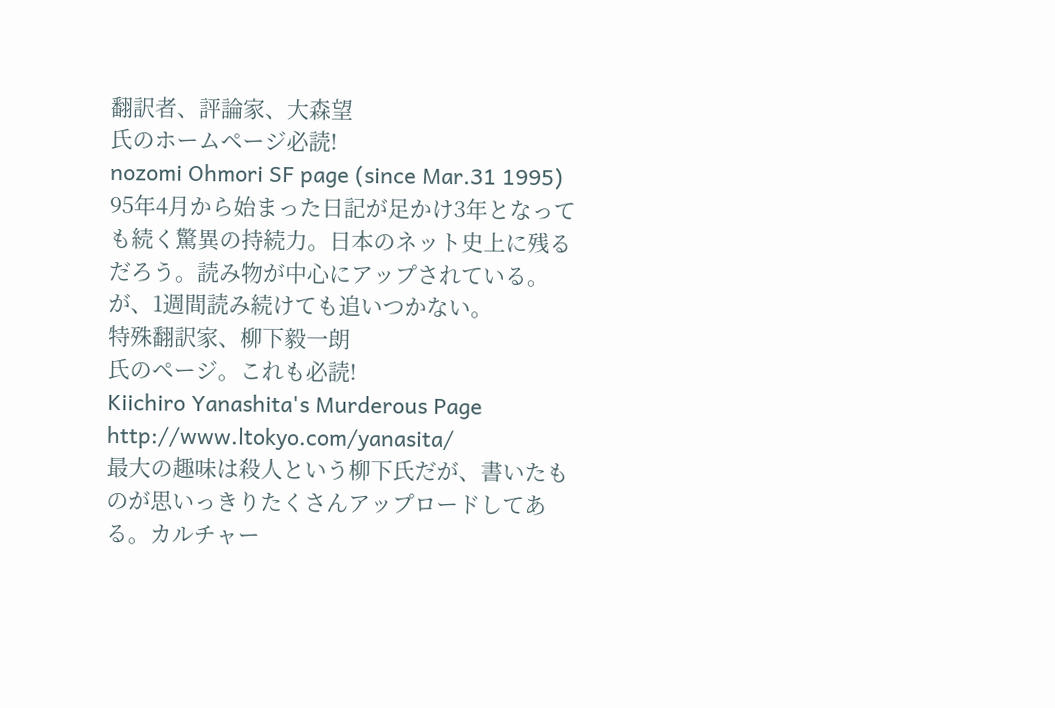翻訳者、評論家、大森望
氏のホームページ必読!
nozomi Ohmori SF page (since Mar.31 1995)
95年4月から始まった日記が足かけ3年となっても続く驚異の持続力。日本のネット史上に残るだろう。読み物が中心にアップされている。が、1週間読み続けても追いつかない。
特殊翻訳家、柳下毅一朗
氏のページ。これも必読!
Kiichiro Yanashita's Murderous Page
http://www.ltokyo.com/yanasita/
最大の趣味は殺人という柳下氏だが、書いたものが思いっきりたくさんアップロードしてある。カルチャー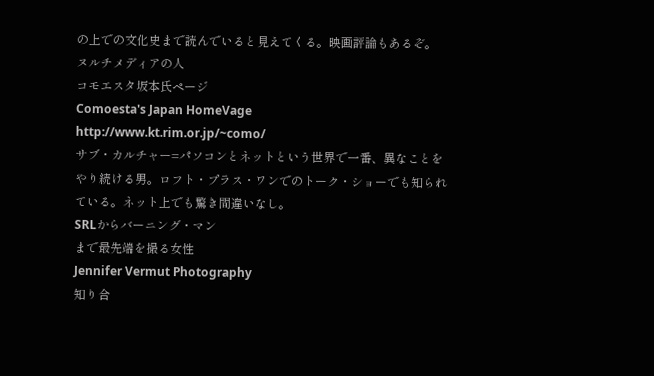の上での文化史まで読んでいると見えてくる。映画評論もあるぞ。
ヌルチメディアの人
コモエスタ坂本氏ページ
Comoesta's Japan HomeVage
http://www.kt.rim.or.jp/~como/
サブ・カルチャー=パソコンとネットという世界で一番、異なことをやり続ける男。ロフト・プラス・ワンでのトーク・ショーでも知られている。ネット上でも驚き間違いなし。
SRLからバーニング・マン
まで最先端を撮る女性
Jennifer Vermut Photography
知り合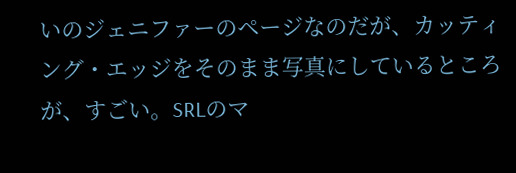いのジェニファーのページなのだが、カッティング・エッジをそのまま写真にしているところが、すごい。SRLのマ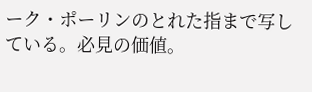ーク・ポーリンのとれた指まで写している。必見の価値。